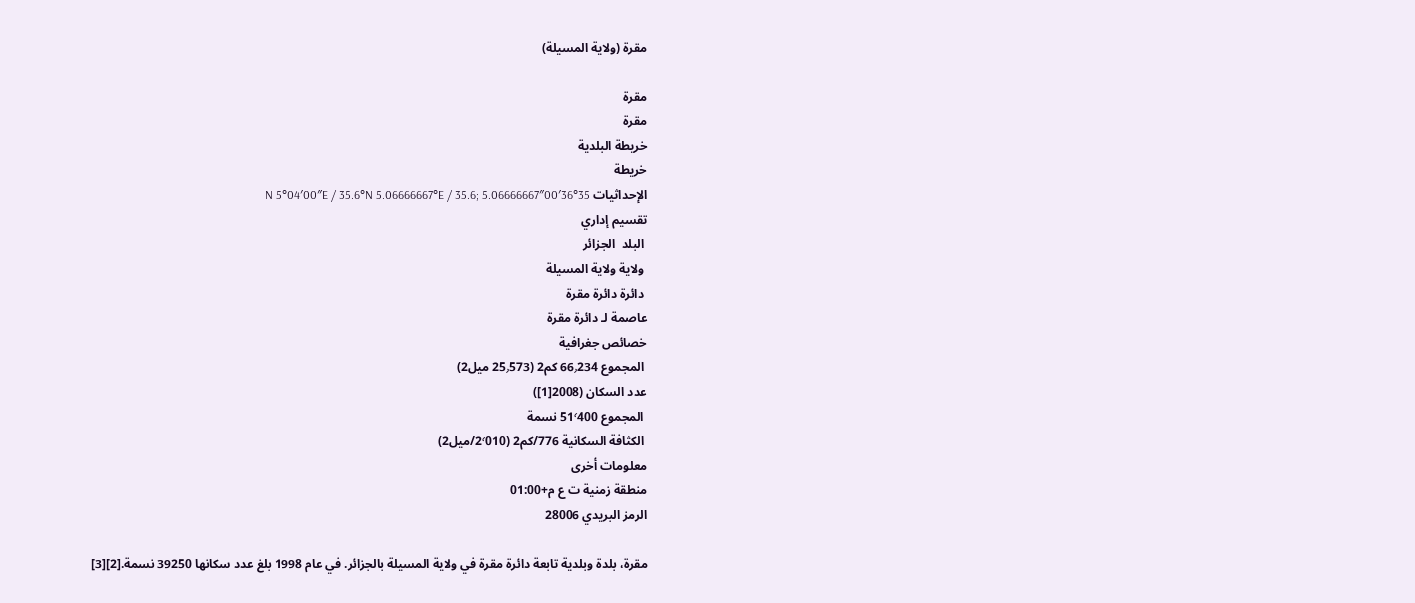مقرة (ولاية المسيلة)

مقرة
مقرة
خريطة البلدية
خريطة
الإحداثيات 35°36′00″N 5°04′00″E / 35.6°N 5.06666667°E / 35.6; 5.06666667
تقسيم إداري
 البلد  الجزائر
 ولاية ولاية المسيلة
 دائرة دائرة مقرة
عاصمة لـ دائرة مقرة
خصائص جغرافية
 المجموع 66٫234 كم2 (25٫573 ميل2)
عدد السكان (2008[1])
 المجموع 51٬400 نسمة
 الكثافة السكانية 776/كم2 (2٬010/ميل2)
معلومات أخرى
منطقة زمنية ت ع م+01:00
الرمز البريدي 28006

مقرة، بلدة وبلدية تابعة دائرة مقرة في ولاية المسيلة بالجزائر. في عام 1998 بلغ عدد سكانها 39250 نسمة.[2][3]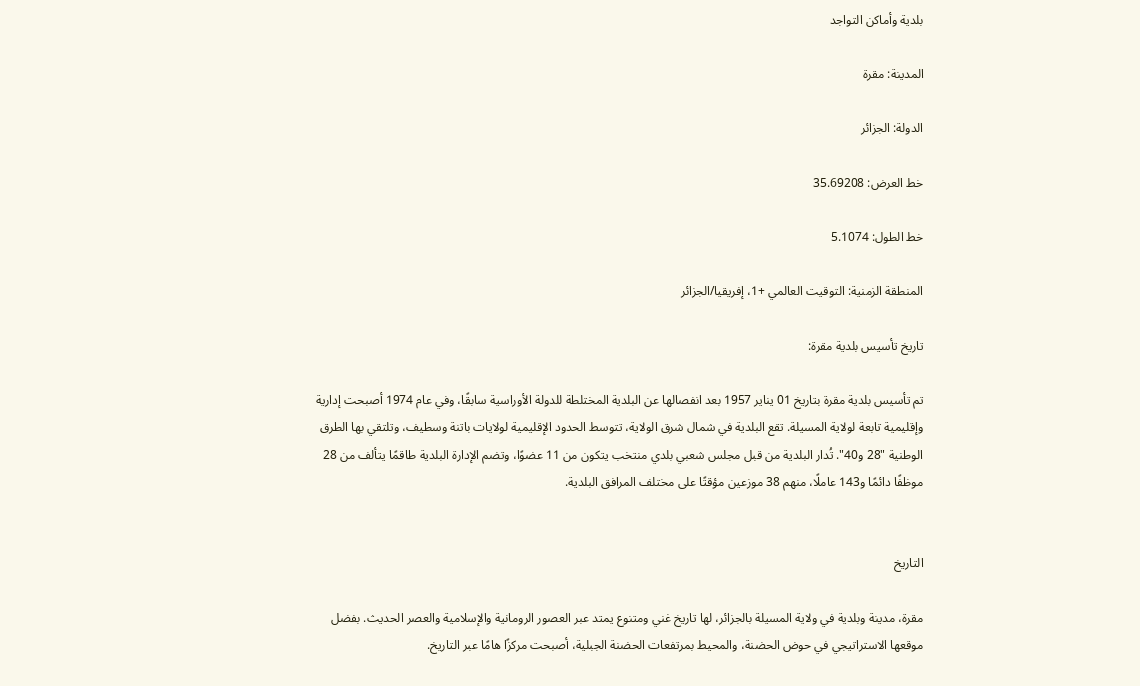بلدية وأماكن التواجد

المدينة: مقرة

الدولة: الجزائر

خط العرض: 35.69208

خط الطول: 5.1074

المنطقة الزمنية: التوقيت العالمي +1، إفريقيا/الجزائر

تاريخ تأسيس بلدية مقرة:

تم تأسيس بلدية مقرة بتاريخ 01 يناير 1957 بعد انفصالها عن البلدية المختلطة للدولة الأوراسية سابقًا، وفي عام 1974 أصبحت إدارية وإقليمية تابعة لولاية المسيلة. تقع البلدية في شمال شرق الولاية، تتوسط الحدود الإقليمية لولايات باتنة وسطيف، وتلتقي بها الطرق الوطنية "28 و40". تُدار البلدية من قبل مجلس شعبي بلدي منتخب يتكون من 11 عضوًا، وتضم الإدارة البلدية طاقمًا يتألف من 28 موظفًا دائمًا و143 عاملًا، منهم 38 موزعين مؤقتًا على مختلف المرافق البلدية.


التاريخ

مقرة، مدينة وبلدية في ولاية المسيلة بالجزائر، لها تاريخ غني ومتنوع يمتد عبر العصور الرومانية والإسلامية والعصر الحديث. بفضل موقعها الاستراتيجي في حوض الحضنة، والمحيط بمرتفعات الحضنة الجبلية، أصبحت مركزًا هامًا عبر التاريخ.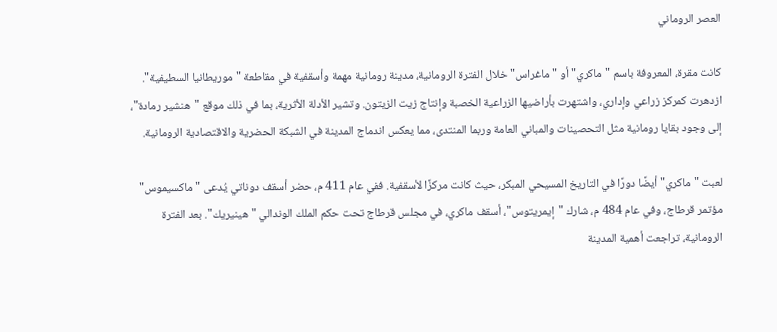العصر الروماني

كانت مقرة، المعروفة باسم "ماكري" أو "ماغراس" خلال الفترة الرومانية، مدينة رومانية مهمة وأسقفية في مقاطعة "موريطانيا السطيفية". ازدهرت كمركز زراعي وإداري، واشتهرت بأراضيها الزراعية الخصبة وإنتاج زيت الزيتون. وتشير الأدلة الأثرية، بما في ذلك موقع "هنشير رمادة"، إلى وجود بقايا رومانية مثل التحصينات والمباني العامة وربما المنتدى، مما يعكس اندماج المدينة في الشبكة الحضرية والاقتصادية الرومانية.

لعبت "ماكري" أيضًا دورًا في التاريخ المسيحي المبكر، حيث كانت مركزًا لأسقفية. ففي عام 411 م، حضر أسقف دوناتي يُدعى "ماكسيموس" مؤتمر قرطاج، وفي عام 484 م، شارك "إيمريتوس"، أسقف ماكري، في مجلس قرطاج تحت حكم الملك الوندالي "هينيريك". بعد الفترة الرومانية، تراجعت أهمية المدينة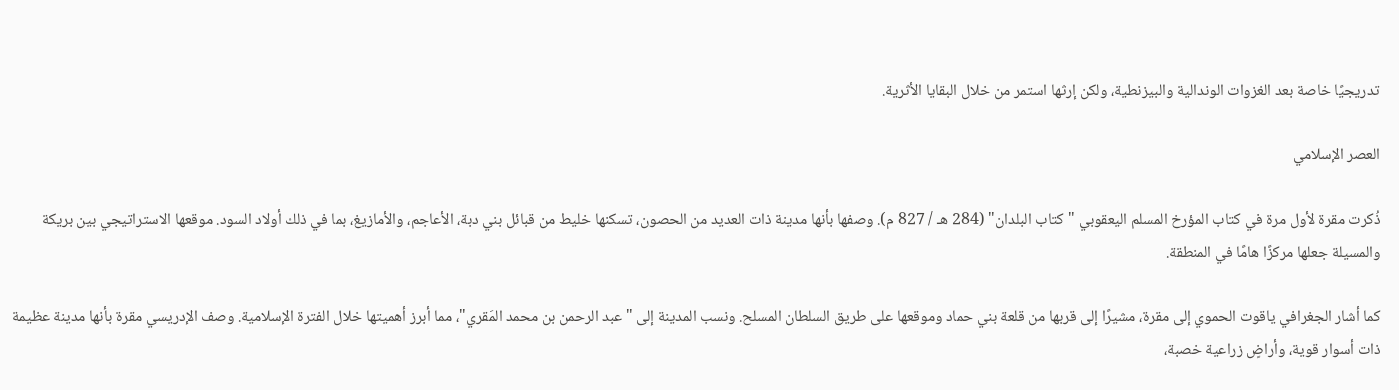تدريجيًا خاصة بعد الغزوات الوندالية والبيزنطية، ولكن إرثها استمر من خلال البقايا الأثرية.

العصر الإسلامي

ذُكرت مقرة لأول مرة في كتاب المؤرخ المسلم اليعقوبي "كتاب البلدان" (284 هـ / 827 م). وصفها بأنها مدينة ذات العديد من الحصون، تسكنها خليط من قبائل بني دبة، الأعاجم، والأمازيغ، بما في ذلك أولاد السود. موقعها الاستراتيجي بين بريكة والمسيلة جعلها مركزًا هامًا في المنطقة.

كما أشار الجغرافي ياقوت الحموي إلى مقرة، مشيرًا إلى قربها من قلعة بني حماد وموقعها على طريق السلطان المسلح. ونسب المدينة إلى "عبد الرحمن بن محمد المَقري"، مما أبرز أهميتها خلال الفترة الإسلامية. وصف الإدريسي مقرة بأنها مدينة عظيمة ذات أسوار قوية، وأراضٍ زراعية خصبة،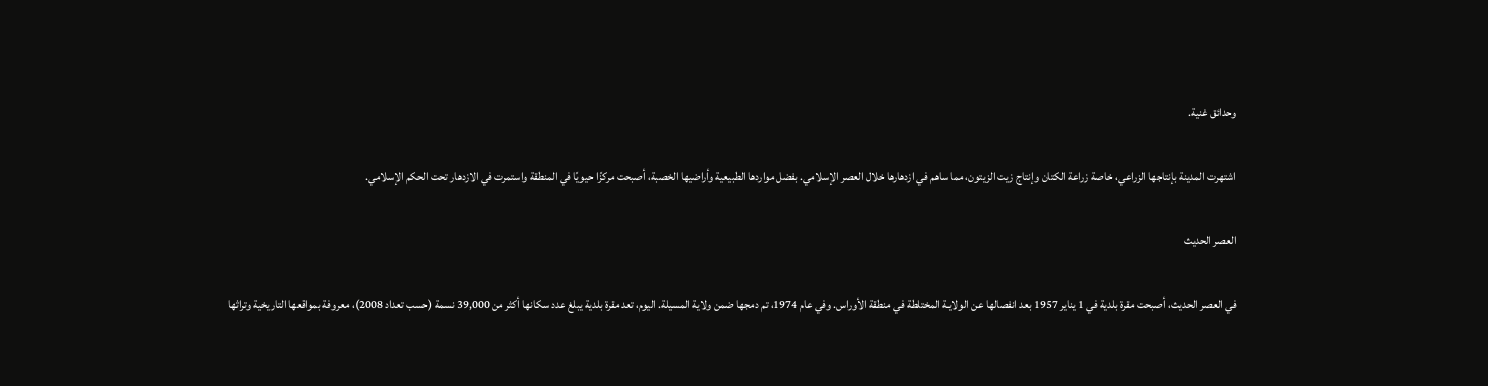وحدائق غنية.

اشتهرت المدينة بإنتاجها الزراعي، خاصة زراعة الكتان وإنتاج زيت الزيتون، مما ساهم في ازدهارها خلال العصر الإسلامي. بفضل مواردها الطبيعية وأراضيها الخصبة، أصبحت مركزًا حيويًا في المنطقة واستمرت في الازدهار تحت الحكم الإسلامي.

العصر الحديث

في العصر الحديث، أصبحت مقرة بلدية في 1 يناير 1957 بعد انفصالها عن الولايـة المختلطة في منطقة الأوراس. وفي عام 1974، تم دمجها ضمن ولاية المسيلة. اليوم، تعد مقرة بلدية يبلغ عدد سكانها أكثر من 39,000 نسمة (حسب تعداد 2008)، معروفة بمواقعها التاريخية وتراثها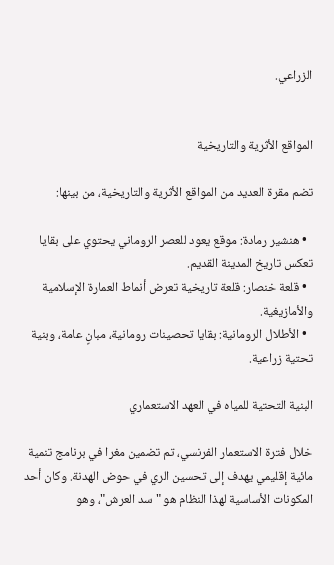الزراعي.


المواقع الأثرية والتاريخية

تضم مقرة العديد من المواقع الأثرية والتاريخية، من بينها:

  • هنشير رمادة: موقع يعود للعصر الروماني يحتوي على بقايا تعكس تاريخ المدينة القديم.
  • قلعة خنصار: قلعة تاريخية تعرض أنماط العمارة الإسلامية والأمازيغية.
  • الأطلال الرومانية: بقايا تحصينات رومانية، مبانٍ عامة، وبنية تحتية زراعية.

البنية التحتية للمياه في العهد الاستعماري

خلال فترة الاستعمار الفرنسي، تم تضمين مغرا في برنامج تنمية مائية إقليمي يهدف إلى تحسين الري في حوض الهدنة. وكان أحد المكونات الأساسية لهذا النظام هو "سد العرش"، وهو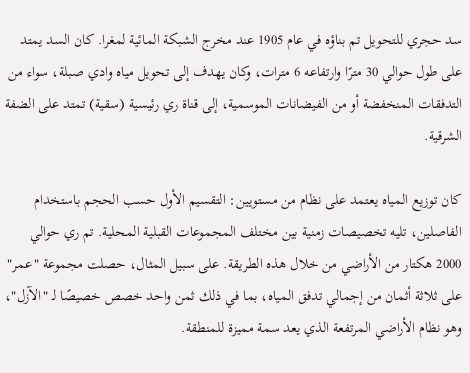سد حجري للتحويل تم بناؤه في عام 1905 عند مخرج الشبكة المائية لمغرا. كان السد يمتد على طول حوالي 30 مترًا وارتفاعه 6 مترات، وكان يهدف إلى تحويل مياه وادي صبلة، سواء من التدفقات المنخفضة أو من الفيضانات الموسمية، إلى قناة ري رئيسية (سقية) تمتد على الضفة الشرقية.

كان توزيع المياه يعتمد على نظام من مستويين: التقسيم الأول حسب الحجم باستخدام الفاصلين، تليه تخصيصات زمنية بين مختلف المجموعات القبلية المحلية. تم ري حوالي 2000 هكتار من الأراضي من خلال هذه الطريقة. على سبيل المثال، حصلت مجموعة "عمر" على ثلاثة أثمان من إجمالي تدفق المياه، بما في ذلك ثمن واحد خصص خصيصًا لـ "الآزل"، وهو نظام الأراضي المرتفعة الذي يعد سمة مميزة للمنطقة.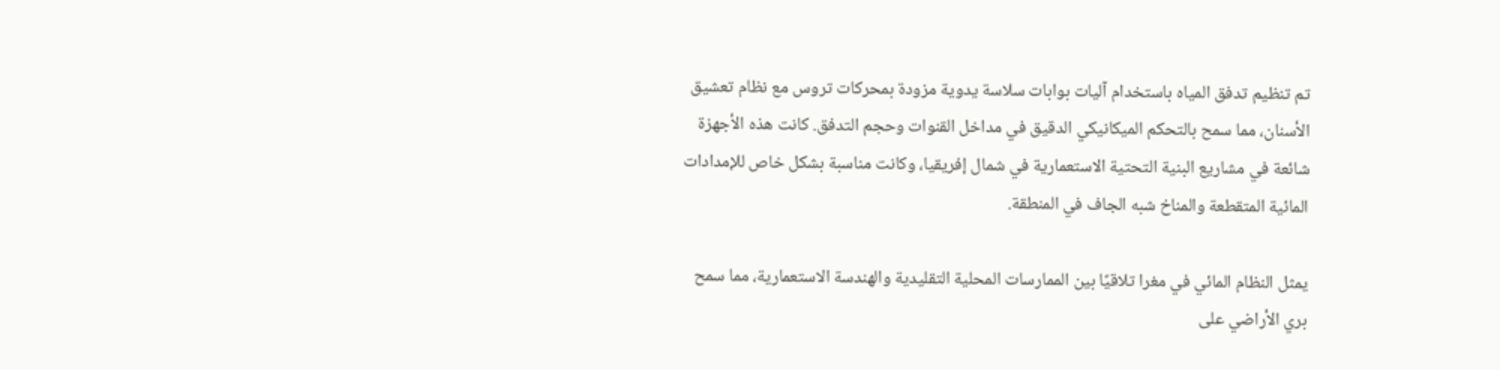تم تنظيم تدفق المياه باستخدام آليات بوابات سلاسة يدوية مزودة بمحركات تروس مع نظام تعشيق الأسنان، مما سمح بالتحكم الميكانيكي الدقيق في مداخل القنوات وحجم التدفق. كانت هذه الأجهزة شائعة في مشاريع البنية التحتية الاستعمارية في شمال إفريقيا، وكانت مناسبة بشكل خاص للإمدادات المائية المتقطعة والمناخ شبه الجاف في المنطقة.

يمثل النظام المائي في مغرا تلاقيًا بين الممارسات المحلية التقليدية والهندسة الاستعمارية، مما سمح بري الأراضي على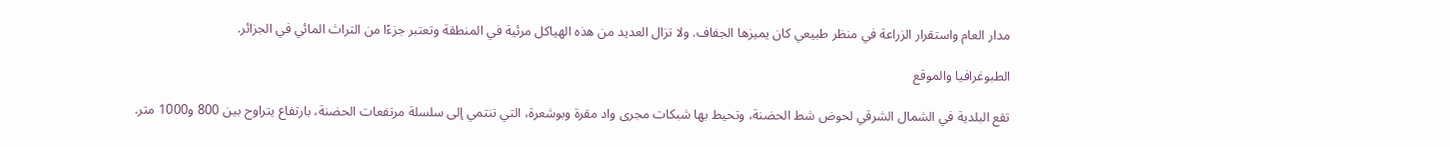مدار العام واستقرار الزراعة في منظر طبيعي كان يميزها الجفاف. ولا تزال العديد من هذه الهياكل مرئية في المنطقة وتعتبر جزءًا من التراث المائي في الجزائر.

الطبوغرافيا والموقع

تقع البلدية في الشمال الشرقي لحوض شط الحضنة، وتحيط بها شبكات مجرى واد مقرة وبوشعرة، التي تنتمي إلى سلسلة مرتفعات الحضنة، بارتفاع يتراوح بين 800 و1000 متر.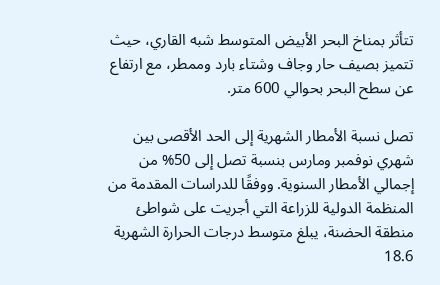تتأثر بمناخ البحر الأبيض المتوسط شبه القاري، حيث تتميز بصيف حار وجاف وشتاء بارد وممطر، مع ارتفاع عن سطح البحر بحوالي 600 متر.

تصل نسبة الأمطار الشهرية إلى الحد الأقصى بين شهري نوفمبر ومارس بنسبة تصل إلى 50% من إجمالي الأمطار السنوية. ووفقًا للدراسات المقدمة من المنظمة الدولية للزراعة التي أجريت على شواطئ منطقة الحضنة، يبلغ متوسط درجات الحرارة الشهرية 18.6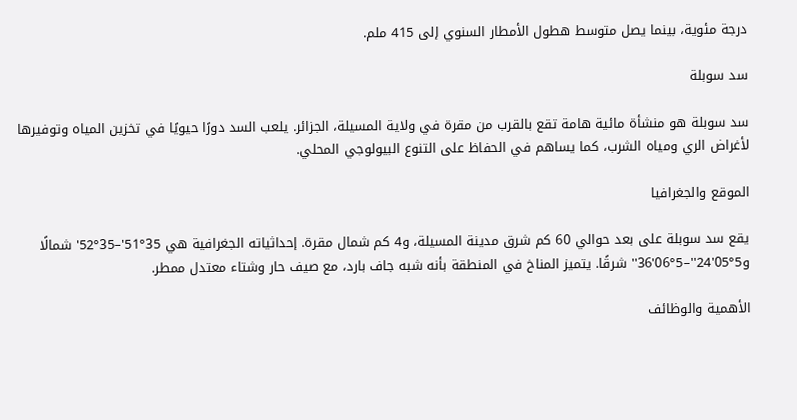درجة مئوية، بينما يصل متوسط هطول الأمطار السنوي إلى 415 ملم.

سد سوبلة

سد سوبلة هو منشأة مائية هامة تقع بالقرب من مقرة في ولاية المسيلة، الجزائر. يلعب السد دورًا حيويًا في تخزين المياه وتوفيرها لأغراض الري ومياه الشرب، كما يساهم في الحفاظ على التنوع البيولوجي المحلي.

الموقع والجغرافيا

يقع سد سوبلة على بعد حوالي 60 كم شرق مدينة المسيلة، و4 كم شمال مقرة. إحداثياته الجغرافية هي 35°51'–35°52' شمالًا و5°05'24''–5°06'36'' شرقًا. يتميز المناخ في المنطقة بأنه شبه جاف بارد، مع صيف حار وشتاء معتدل ممطر.

الأهمية والوظائف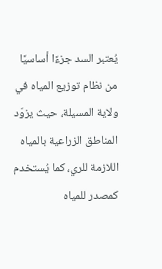يُعتبر السد جزءًا أساسيًا من نظام توزيع المياه في ولاية المسيلة، حيث يزوّد المناطق الزراعية بالمياه اللازمة للري، كما يُستخدم كمصدر للمياه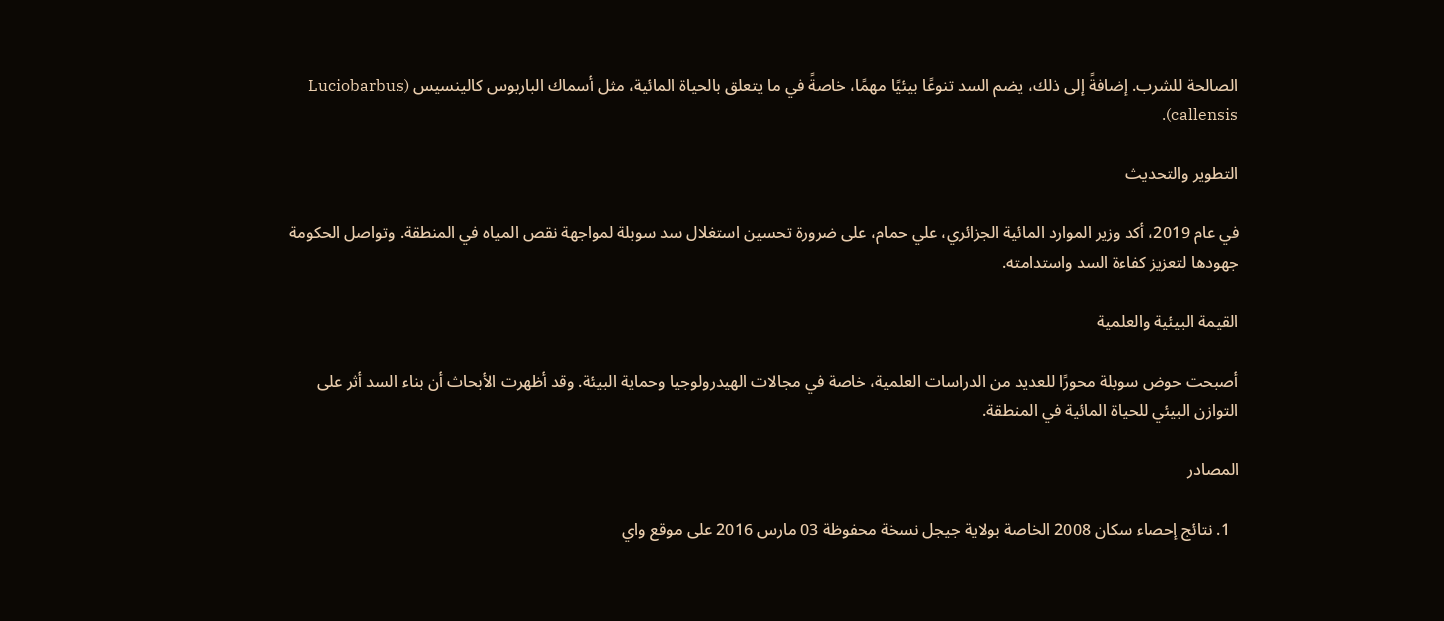الصالحة للشرب. إضافةً إلى ذلك، يضم السد تنوعًا بيئيًا مهمًا، خاصةً في ما يتعلق بالحياة المائية، مثل أسماك الباربوس كالينسيس (Luciobarbus callensis).

التطوير والتحديث

في عام 2019، أكد وزير الموارد المائية الجزائري، علي حمام، على ضرورة تحسين استغلال سد سوبلة لمواجهة نقص المياه في المنطقة. وتواصل الحكومة جهودها لتعزيز كفاءة السد واستدامته.

القيمة البيئية والعلمية

أصبحت حوض سوبلة محورًا للعديد من الدراسات العلمية، خاصة في مجالات الهيدرولوجيا وحماية البيئة. وقد أظهرت الأبحاث أن بناء السد أثر على التوازن البيئي للحياة المائية في المنطقة.

المصادر

  1. نتائج إحصاء سكان 2008 الخاصة بولاية جيجل نسخة محفوظة 03 مارس 2016 على موقع واي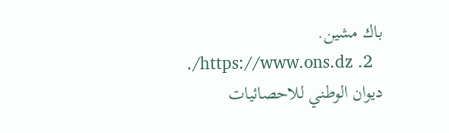باك مشين.
  2. https://www.ons.dz/. ديوان الوطني للاحصائيات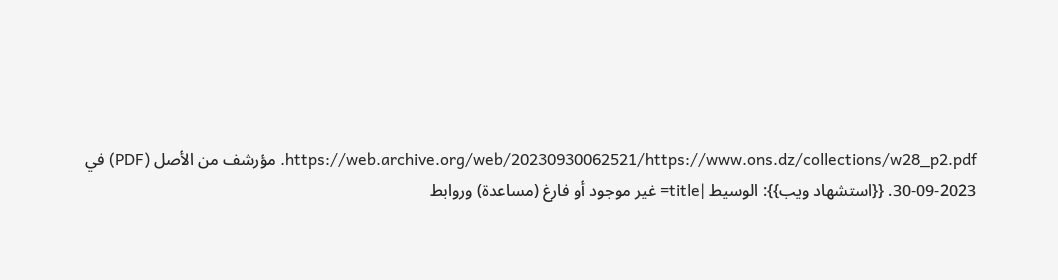https://web.archive.org/web/20230930062521/https://www.ons.dz/collections/w28_p2.pdf. مؤرشف من الأصل (PDF) في 2023-09-30. {{استشهاد ويب}}: الوسيط |title= غير موجود أو فارغ (مساعدة) وروابط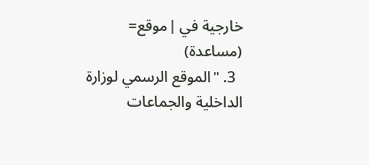خارجية في |موقع= (مساعدة)
  3. "الموقع الرسمي لوزارة الداخلية والجماعات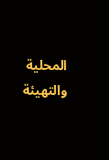المحلية والتهيئة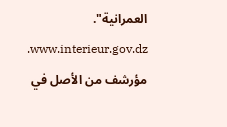العمرانية". www.interieur.gov.dz. مؤرشف من الأصل في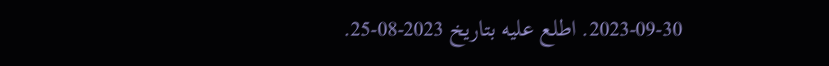2023-09-30. اطلع عليه بتاريخ 2023-08-25.